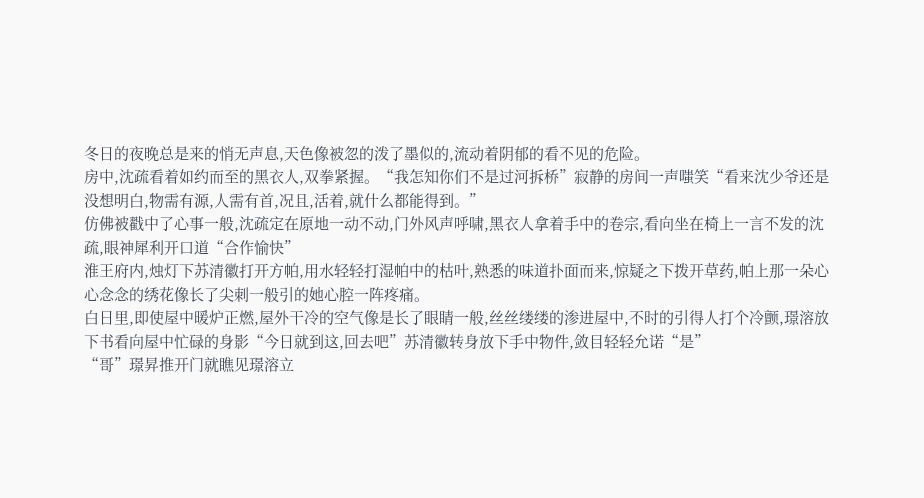冬日的夜晚总是来的悄无声息,天色像被忽的泼了墨似的,流动着阴郁的看不见的危险。
房中,沈疏看着如约而至的黑衣人,双拳紧握。“我怎知你们不是过河拆桥”寂静的房间一声嗤笑“看来沈少爷还是没想明白,物需有源,人需有首,况且,活着,就什么都能得到。”
仿佛被戳中了心事一般,沈疏定在原地一动不动,门外风声呼啸,黑衣人拿着手中的卷宗,看向坐在椅上一言不发的沈疏,眼神犀利开口道“合作愉快”
淮王府内,烛灯下苏清徽打开方帕,用水轻轻打湿帕中的枯叶,熟悉的味道扑面而来,惊疑之下拨开草药,帕上那一朵心心念念的绣花像长了尖刺一般引的她心腔一阵疼痛。
白日里,即使屋中暖炉正燃,屋外干冷的空气像是长了眼睛一般,丝丝缕缕的渗进屋中,不时的引得人打个冷颤,璟溶放下书看向屋中忙碌的身影“今日就到这,回去吧”苏清徽转身放下手中物件,敛目轻轻允诺“是”
“哥”璟昇推开门就瞧见璟溶立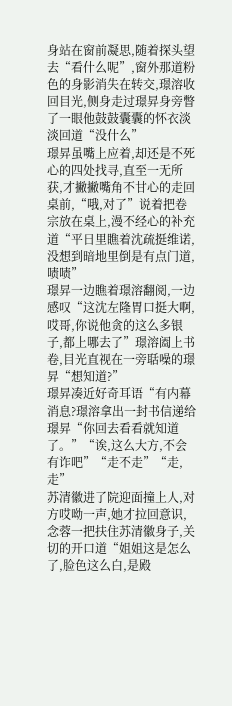身站在窗前凝思,随着探头望去“看什么呢”,窗外那道粉色的身影消失在转交,璟溶收回目光,侧身走过璟昇身旁瞥了一眼他鼓鼓囊囊的怀衣淡淡回道“没什么”
璟昇虽嘴上应着,却还是不死心的四处找寻,直至一无所获,才撇撇嘴角不甘心的走回桌前,“哦,对了”说着把卷宗放在桌上,漫不经心的补充道“平日里瞧着沈疏挺维诺,没想到暗地里倒是有点门道,啧啧”
璟昇一边瞧着璟溶翻阅,一边感叹“这沈左隆胃口挺大啊,哎哥,你说他贪的这么多银子,都上哪去了”璟溶阖上书卷,目光直视在一旁聒噪的璟昇“想知道?”
璟昇凑近好奇耳语“有内幕消息?璟溶拿出一封书信递给璟昇“你回去看看就知道了。”“诶,这么大方,不会有诈吧”“走不走”“走,走”
苏清徽进了院迎面撞上人,对方哎呦一声,她才拉回意识,念蓉一把扶住苏清徽身子,关切的开口道“姐姐这是怎么了,脸色这么白,是殿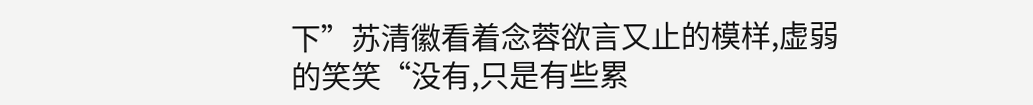下”苏清徽看着念蓉欲言又止的模样,虚弱的笑笑“没有,只是有些累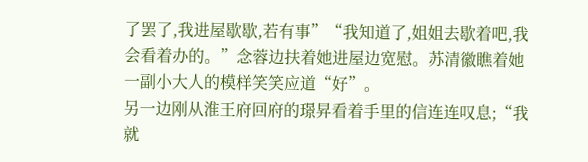了罢了,我进屋歇歇,若有事”“我知道了,姐姐去歇着吧,我会看着办的。”念蓉边扶着她进屋边宽慰。苏清徽瞧着她一副小大人的模样笑笑应道“好”。
另一边刚从淮王府回府的璟昇看着手里的信连连叹息;“我就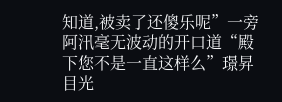知道,被卖了还傻乐呢”一旁阿汛毫无波动的开口道“殿下您不是一直这样么”璟昇目光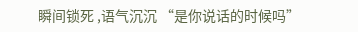瞬间锁死 ,语气沉沉 “是你说话的时候吗”